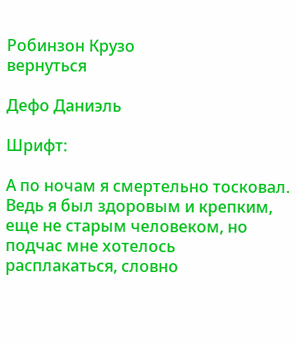Робинзон Крузо
вернуться

Дефо Даниэль

Шрифт:

А по ночам я смертельно тосковал. Ведь я был здоровым и крепким, еще не старым человеком, но подчас мне хотелось расплакаться, словно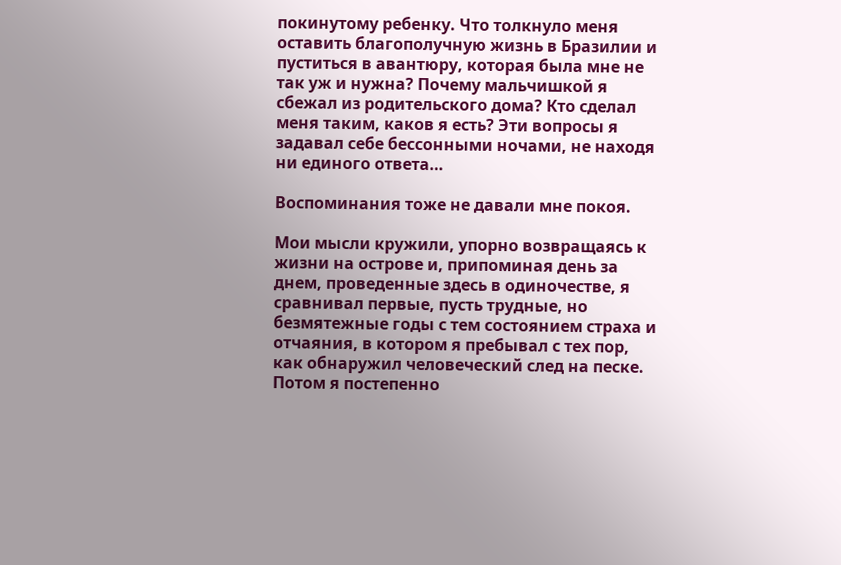покинутому ребенку. Что толкнуло меня оставить благополучную жизнь в Бразилии и пуститься в авантюру, которая была мне не так уж и нужна? Почему мальчишкой я сбежал из родительского дома? Кто сделал меня таким, каков я есть? Эти вопросы я задавал себе бессонными ночами, не находя ни единого ответа…

Воспоминания тоже не давали мне покоя.

Мои мысли кружили, упорно возвращаясь к жизни на острове и, припоминая день за днем, проведенные здесь в одиночестве, я сравнивал первые, пусть трудные, но безмятежные годы с тем состоянием страха и отчаяния, в котором я пребывал с тех пор, как обнаружил человеческий след на песке. Потом я постепенно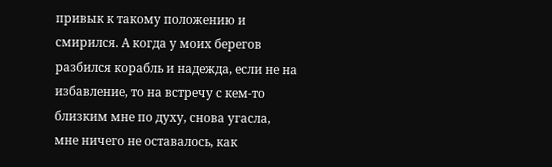привык к такому положению и смирился. А когда у моих берегов разбился корабль и надежда, если не на избавление, то на встречу с кем-то близким мне по духу, снова угасла, мне ничего не оставалось, как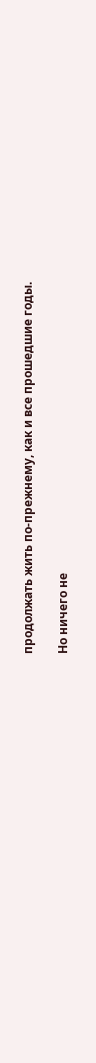продолжать жить по-прежнему, как и все прошедшие годы.

Но ничего не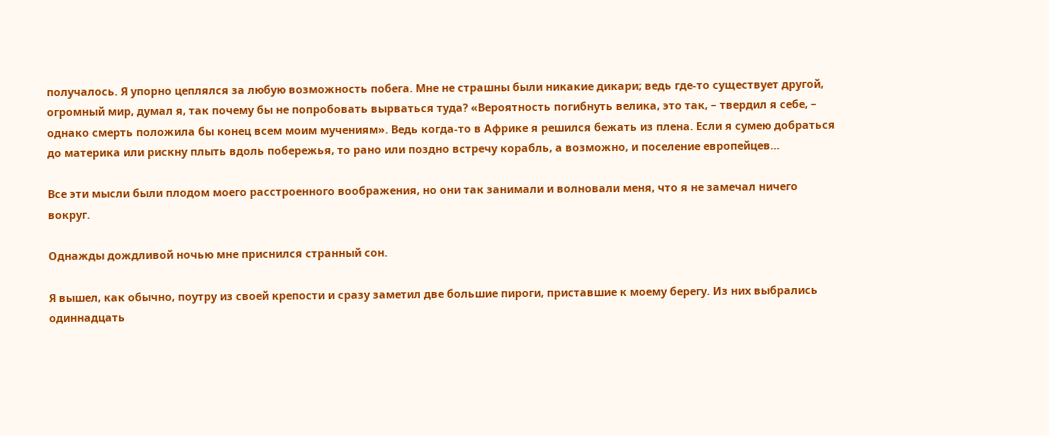получалось. Я упорно цеплялся за любую возможность побега. Мне не страшны были никакие дикари; ведь где-то существует другой, огромный мир, думал я, так почему бы не попробовать вырваться туда? «Вероятность погибнуть велика, это так, – твердил я себе, – однако смерть положила бы конец всем моим мучениям». Ведь когда-то в Африке я решился бежать из плена. Если я сумею добраться до материка или рискну плыть вдоль побережья, то рано или поздно встречу корабль, а возможно, и поселение европейцев…

Все эти мысли были плодом моего расстроенного воображения, но они так занимали и волновали меня, что я не замечал ничего вокруг.

Однажды дождливой ночью мне приснился странный сон.

Я вышел, как обычно, поутру из своей крепости и сразу заметил две большие пироги, приставшие к моему берегу. Из них выбрались одиннадцать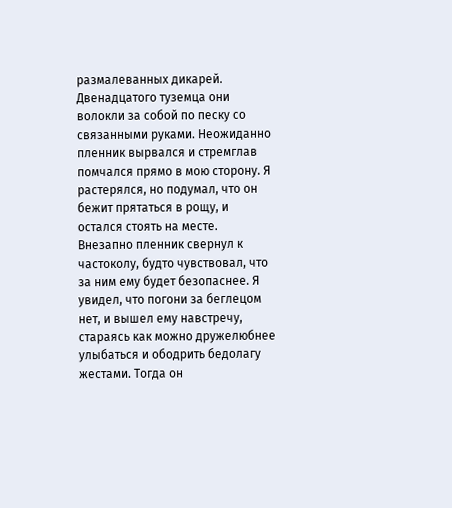размалеванных дикарей. Двенадцатого туземца они волокли за собой по песку со связанными руками. Неожиданно пленник вырвался и стремглав помчался прямо в мою сторону. Я растерялся, но подумал, что он бежит прятаться в рощу, и остался стоять на месте. Внезапно пленник свернул к частоколу, будто чувствовал, что за ним ему будет безопаснее. Я увидел, что погони за беглецом нет, и вышел ему навстречу, стараясь как можно дружелюбнее улыбаться и ободрить бедолагу жестами. Тогда он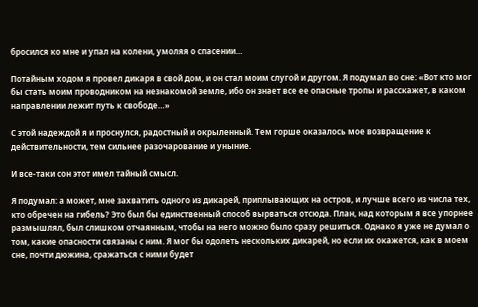бросился ко мне и упал на колени, умоляя о спасении…

Потайным ходом я провел дикаря в свой дом, и он стал моим слугой и другом. Я подумал во сне: «Вот кто мог бы стать моим проводником на незнакомой земле, ибо он знает все ее опасные тропы и расскажет, в каком направлении лежит путь к свободе…»

С этой надеждой я и проснулся, радостный и окрыленный. Тем горше оказалось мое возвращение к действительности, тем сильнее разочарование и уныние.

И все-таки сон этот имел тайный смысл.

Я подумал: а может, мне захватить одного из дикарей, приплывающих на остров, и лучше всего из числа тех, кто обречен на гибель? Это был бы единственный способ вырваться отсюда. План, над которым я все упорнее размышлял, был слишком отчаянным, чтобы на него можно было сразу решиться. Однако я уже не думал о том, какие опасности связаны с ним. Я мог бы одолеть нескольких дикарей, но если их окажется, как в моем сне, почти дюжина, сражаться с ними будет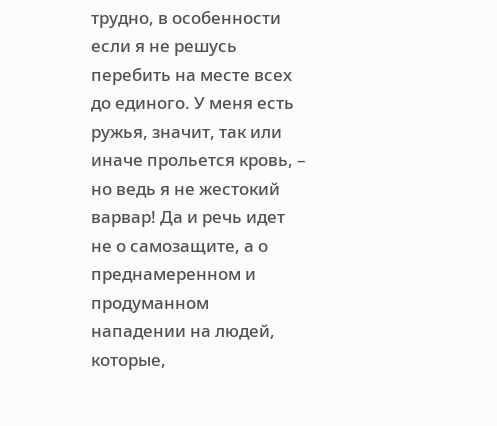трудно, в особенности если я не решусь перебить на месте всех до единого. У меня есть ружья, значит, так или иначе прольется кровь, – но ведь я не жестокий варвар! Да и речь идет не о самозащите, а о преднамеренном и продуманном нападении на людей, которые,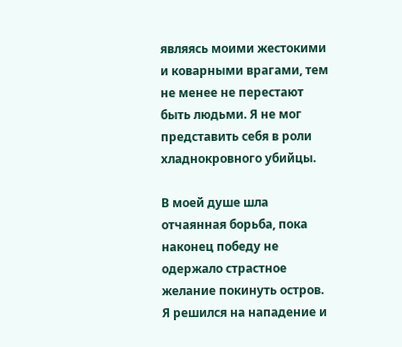являясь моими жестокими и коварными врагами, тем не менее не перестают быть людьми. Я не мог представить себя в роли хладнокровного убийцы.

В моей душе шла отчаянная борьба, пока наконец победу не одержало страстное желание покинуть остров. Я решился на нападение и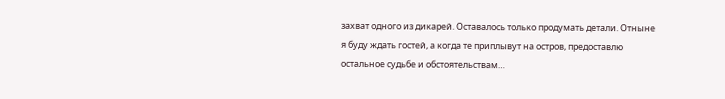захват одного из дикарей. Оставалось только продумать детали. Отныне я буду ждать гостей, а когда те приплывут на остров, предоставлю остальное судьбе и обстоятельствам…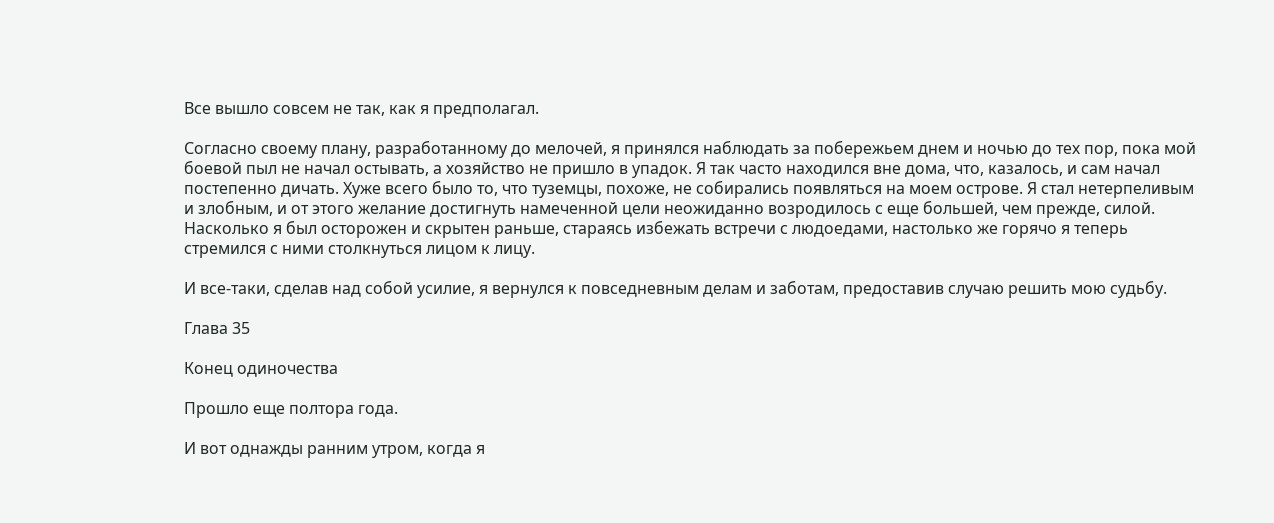Все вышло совсем не так, как я предполагал.

Согласно своему плану, разработанному до мелочей, я принялся наблюдать за побережьем днем и ночью до тех пор, пока мой боевой пыл не начал остывать, а хозяйство не пришло в упадок. Я так часто находился вне дома, что, казалось, и сам начал постепенно дичать. Хуже всего было то, что туземцы, похоже, не собирались появляться на моем острове. Я стал нетерпеливым и злобным, и от этого желание достигнуть намеченной цели неожиданно возродилось с еще большей, чем прежде, силой. Насколько я был осторожен и скрытен раньше, стараясь избежать встречи с людоедами, настолько же горячо я теперь стремился с ними столкнуться лицом к лицу.

И все-таки, сделав над собой усилие, я вернулся к повседневным делам и заботам, предоставив случаю решить мою судьбу.

Глава 35

Конец одиночества

Прошло еще полтора года.

И вот однажды ранним утром, когда я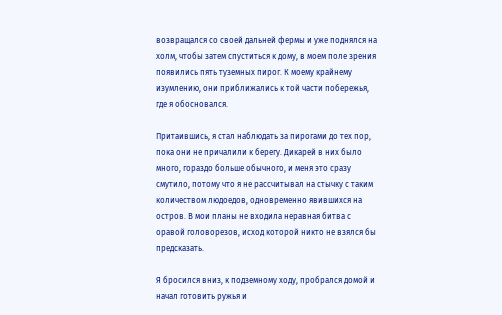возвращался со своей дальней фермы и уже поднялся на холм, чтобы затем спуститься к дому, в моем поле зрения появились пять туземных пирог. К моему крайнему изумлению, они приближались к той части побережья, где я обосновался.

Притаившись, я стал наблюдать за пирогами до тех пор, пока они не причалили к берегу. Дикарей в них было много, гораздо больше обычного, и меня это сразу смутило, потому что я не рассчитывал на стычку с таким количеством людоедов, одновременно явившихся на остров. В мои планы не входила неравная битва с оравой головорезов, исход которой никто не взялся бы предсказать.

Я бросился вниз, к подземному ходу, пробрался домой и начал готовить ружья и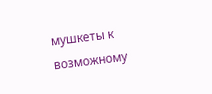мушкеты к возможному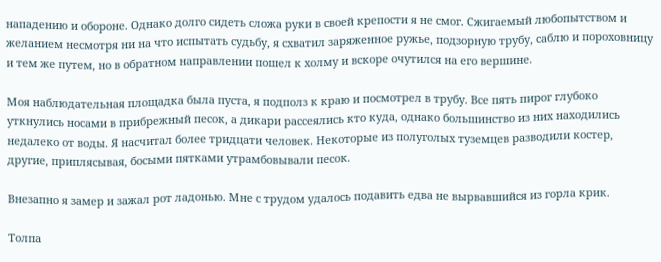нападению и обороне. Однако долго сидеть сложа руки в своей крепости я не смог. Сжигаемый любопытством и желанием несмотря ни на что испытать судьбу, я схватил заряженное ружье, подзорную трубу, саблю и пороховницу и тем же путем, но в обратном направлении пошел к холму и вскоре очутился на его вершине.

Моя наблюдательная площадка была пуста, я подполз к краю и посмотрел в трубу. Все пять пирог глубоко уткнулись носами в прибрежный песок, а дикари рассеялись кто куда, однако большинство из них находились недалеко от воды. Я насчитал более тридцати человек. Некоторые из полуголых туземцев разводили костер, другие, приплясывая, босыми пятками утрамбовывали песок.

Внезапно я замер и зажал рот ладонью. Мне с трудом удалось подавить едва не вырвавшийся из горла крик.

Толпа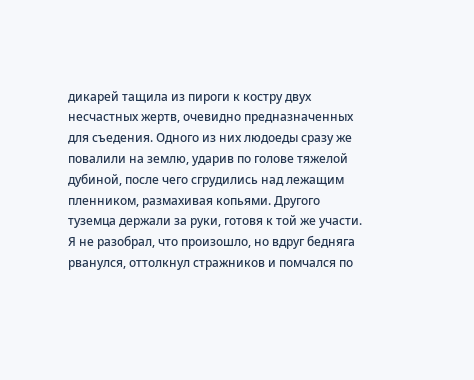дикарей тащила из пироги к костру двух несчастных жертв, очевидно предназначенных для съедения. Одного из них людоеды сразу же повалили на землю, ударив по голове тяжелой дубиной, после чего сгрудились над лежащим пленником, размахивая копьями. Другого туземца держали за руки, готовя к той же участи. Я не разобрал, что произошло, но вдруг бедняга рванулся, оттолкнул стражников и помчался по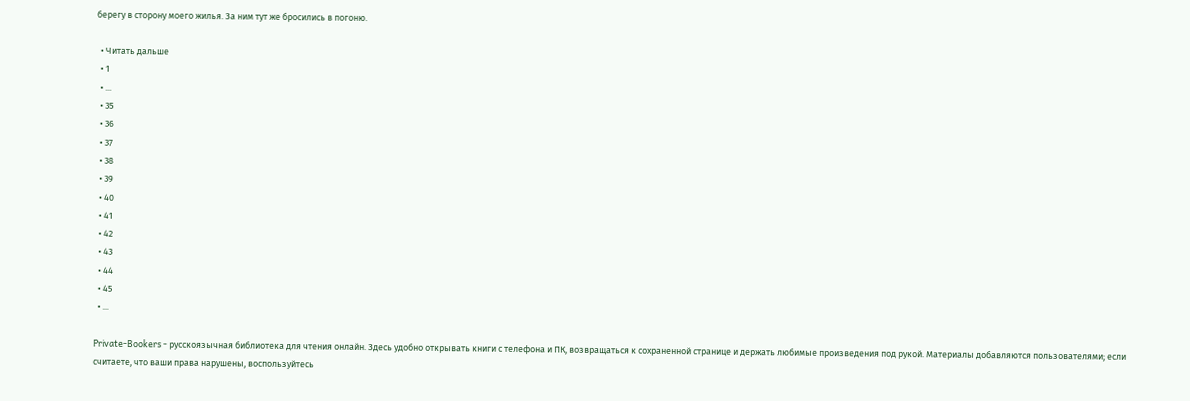берегу в сторону моего жилья. За ним тут же бросились в погоню.

  • Читать дальше
  • 1
  • ...
  • 35
  • 36
  • 37
  • 38
  • 39
  • 40
  • 41
  • 42
  • 43
  • 44
  • 45
  • ...

Private-Bookers - русскоязычная библиотека для чтения онлайн. Здесь удобно открывать книги с телефона и ПК, возвращаться к сохраненной странице и держать любимые произведения под рукой. Материалы добавляются пользователями; если считаете, что ваши права нарушены, воспользуйтесь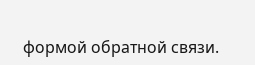формой обратной связи.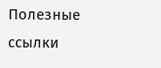Полезные ссылки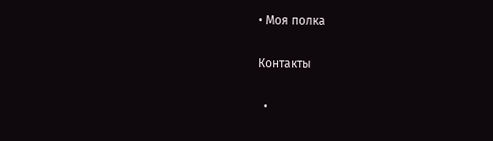• Моя полка

Контакты

  •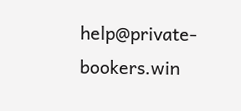help@private-bookers.win